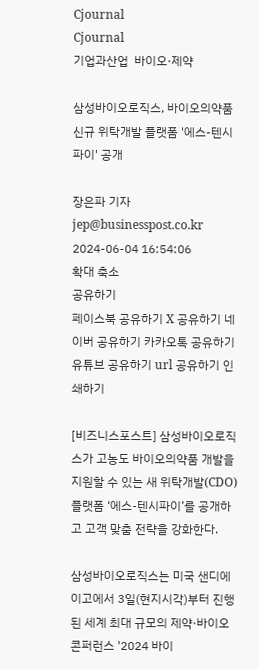Cjournal
Cjournal
기업과산업  바이오·제약

삼성바이오로직스, 바이오의약품 신규 위탁개발 플랫폼 '에스-텐시파이' 공개

장은파 기자 jep@businesspost.co.kr 2024-06-04 16:54:06
확대 축소
공유하기
페이스북 공유하기 X 공유하기 네이버 공유하기 카카오톡 공유하기 유튜브 공유하기 url 공유하기 인쇄하기

[비즈니스포스트] 삼성바이오로직스가 고농도 바이오의약품 개발을 지원할 수 있는 새 위탁개발(CDO) 플랫폼 ‘에스-텐시파이’를 공개하고 고객 맞춤 전략을 강화한다.

삼성바이오로직스는 미국 샌디에이고에서 3일(현지시각)부터 진행된 세계 최대 규모의 제약·바이오 콘퍼런스 '2024 바이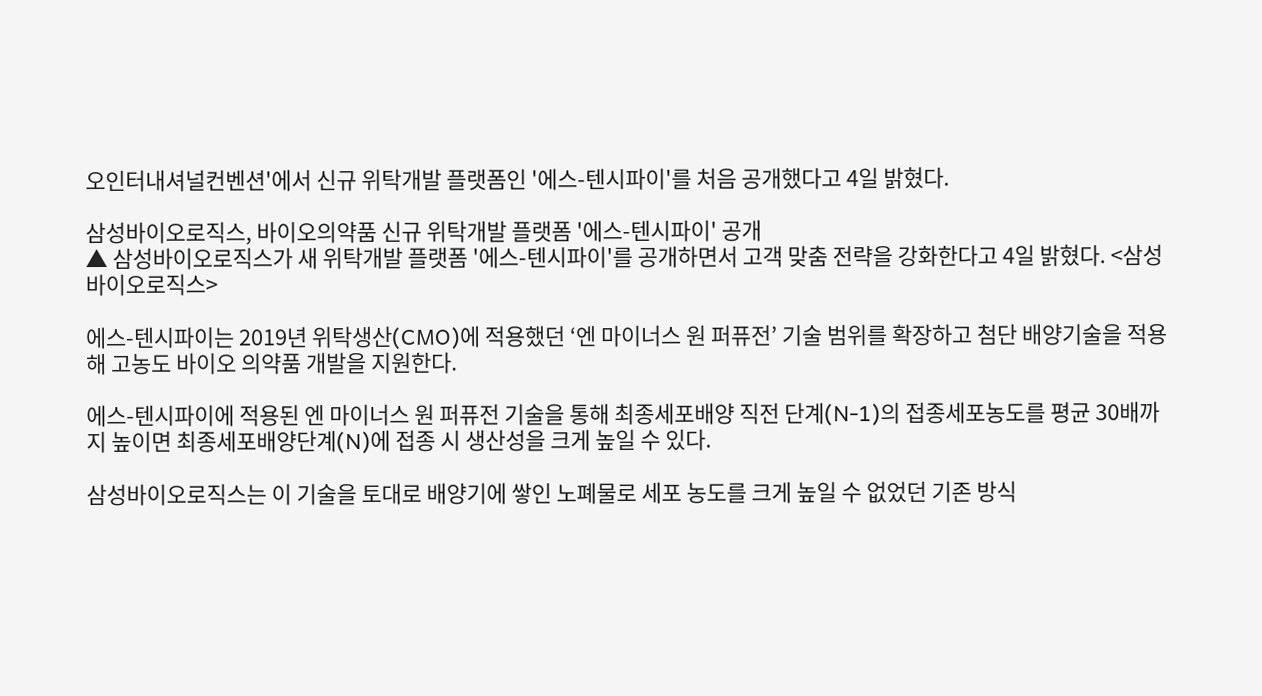오인터내셔널컨벤션'에서 신규 위탁개발 플랫폼인 '에스-텐시파이'를 처음 공개했다고 4일 밝혔다.

삼성바이오로직스, 바이오의약품 신규 위탁개발 플랫폼 '에스-텐시파이' 공개
▲ 삼성바이오로직스가 새 위탁개발 플랫폼 '에스-텐시파이'를 공개하면서 고객 맞춤 전략을 강화한다고 4일 밝혔다. <삼성바이오로직스>

에스-텐시파이는 2019년 위탁생산(CMO)에 적용했던 ‘엔 마이너스 원 퍼퓨전’ 기술 범위를 확장하고 첨단 배양기술을 적용해 고농도 바이오 의약품 개발을 지원한다.

에스-텐시파이에 적용된 엔 마이너스 원 퍼퓨전 기술을 통해 최종세포배양 직전 단계(N-1)의 접종세포농도를 평균 30배까지 높이면 최종세포배양단계(N)에 접종 시 생산성을 크게 높일 수 있다.

삼성바이오로직스는 이 기술을 토대로 배양기에 쌓인 노폐물로 세포 농도를 크게 높일 수 없었던 기존 방식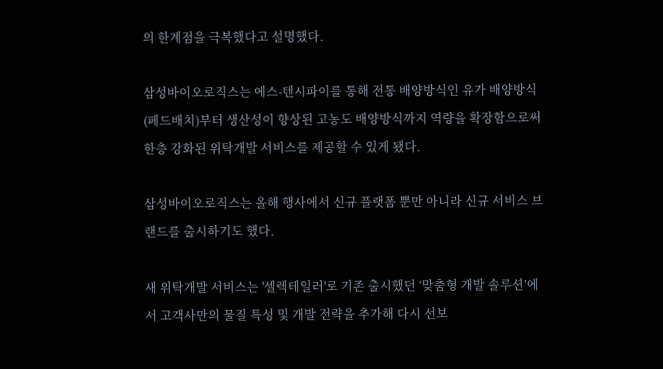의 한계점을 극복했다고 설명했다.

삼성바이오로직스는 에스-텐시파이를 통해 전통 배양방식인 유가 배양방식(페드배치)부터 생산성이 향상된 고농도 배양방식까지 역량을 확장함으로써 한층 강화된 위탁개발 서비스를 제공할 수 있게 됐다.

삼성바이오로직스는 올해 행사에서 신규 플랫폼 뿐만 아니라 신규 서비스 브랜드를 출시하기도 했다.

새 위탁개발 서비스는 '셀렉테일러'로 기존 출시했던 ‘맞춤형 개발 솔루션’에서 고객사만의 물질 특성 및 개발 전략을 추가해 다시 선보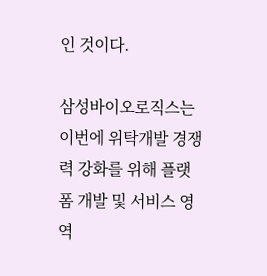인 것이다.

삼성바이오로직스는 이번에 위탁개발 경쟁력 강화를 위해 플랫폼 개발 및 서비스 영역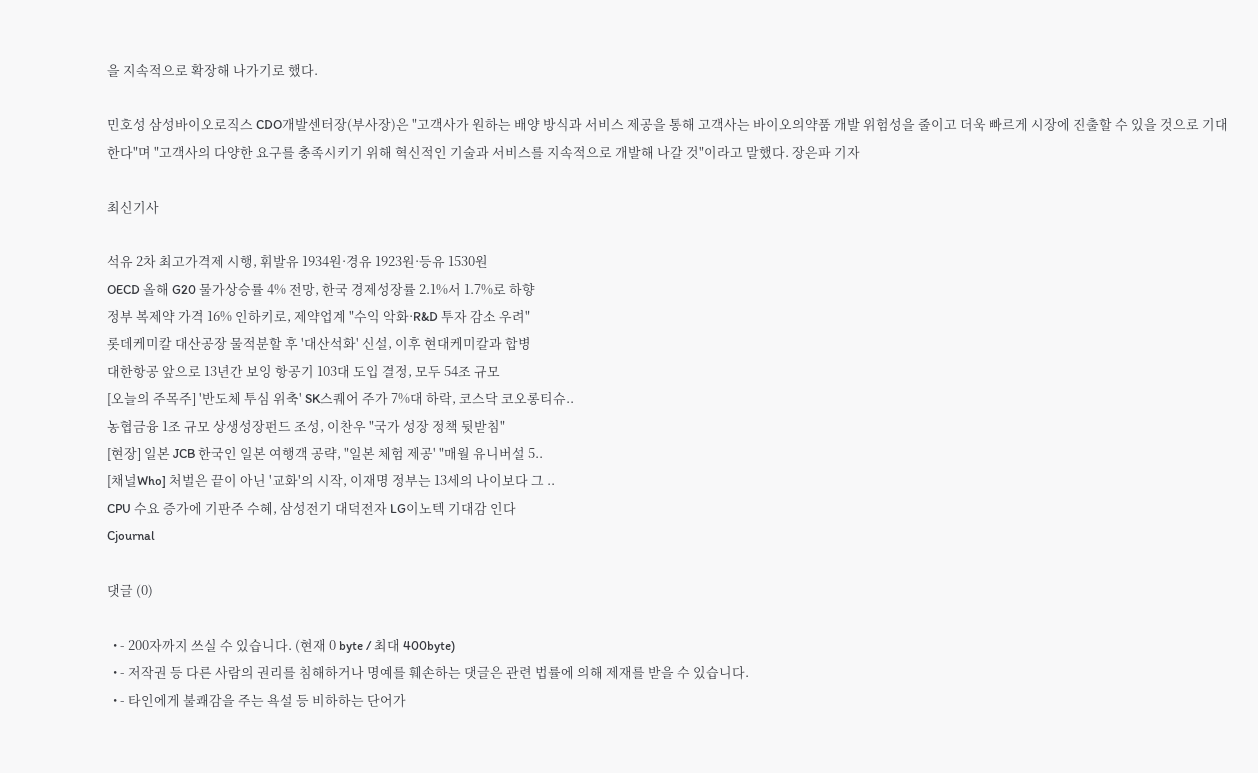을 지속적으로 확장해 나가기로 했다.

민호성 삼성바이오로직스 CDO개발센터장(부사장)은 "고객사가 원하는 배양 방식과 서비스 제공을 통해 고객사는 바이오의약품 개발 위험성을 줄이고 더욱 빠르게 시장에 진출할 수 있을 것으로 기대한다"며 "고객사의 다양한 요구를 충족시키기 위해 혁신적인 기술과 서비스를 지속적으로 개발해 나갈 것"이라고 말했다. 장은파 기자

최신기사

석유 2차 최고가격제 시행, 휘발유 1934원·경유 1923원·등유 1530원
OECD 올해 G20 물가상승률 4% 전망, 한국 경제성장률 2.1%서 1.7%로 하향
정부 복제약 가격 16% 인하키로, 제약업계 "수익 악화·R&D 투자 감소 우려"
롯데케미칼 대산공장 물적분할 후 '대산석화' 신설, 이후 현대케미칼과 합병
대한항공 앞으로 13년간 보잉 항공기 103대 도입 결정, 모두 54조 규모
[오늘의 주목주] '반도체 투심 위축' SK스퀘어 주가 7%대 하락, 코스닥 코오롱티슈..
농협금융 1조 규모 상생성장펀드 조성, 이찬우 "국가 성장 정책 뒷받침"
[현장] 일본 JCB 한국인 일본 여행객 공략, "일본 체험 제공' "매월 유니버설 5..
[채널Who] 처벌은 끝이 아닌 '교화'의 시작, 이재명 정부는 13세의 나이보다 그 ..
CPU 수요 증가에 기판주 수혜, 삼성전기 대덕전자 LG이노텍 기대감 인다
Cjournal

댓글 (0)

  • - 200자까지 쓰실 수 있습니다. (현재 0 byte / 최대 400byte)
  • - 저작권 등 다른 사람의 권리를 침해하거나 명예를 훼손하는 댓글은 관련 법률에 의해 제재를 받을 수 있습니다.
  • - 타인에게 불쾌감을 주는 욕설 등 비하하는 단어가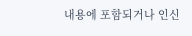내용에 포함되거나 인신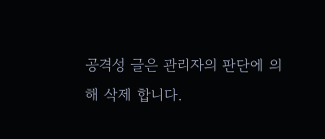공격성 글은 관리자의 판단에 의해 삭제 합니다.